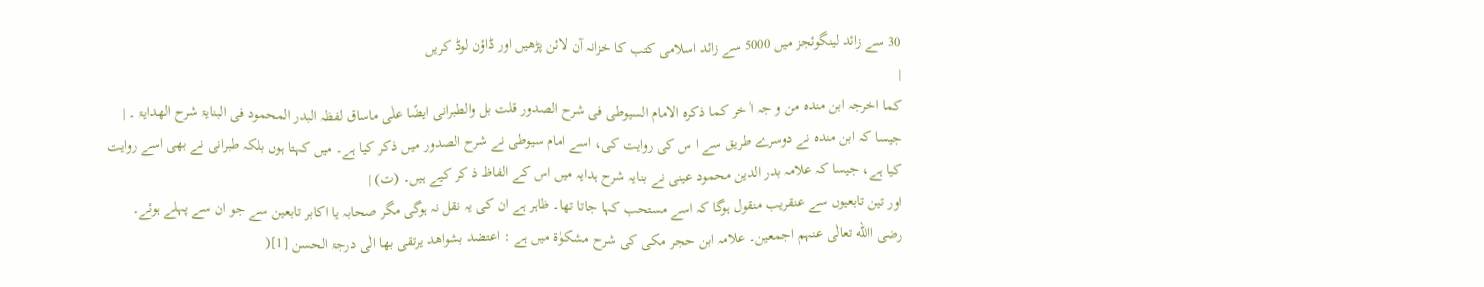30 سے زائد لینگوئجز میں 5000 سے زائد اسلامی کتب کا خزانہ آن لائن پڑھیں اور ڈاؤن لوڈ کریں
|
کما اخرجہ ابن مندہ من و جہ اٰ خر کما ذکرہ الامام السیوطی فی شرح الصدور قلت بل والطبرانی ایضًا علٰی ماساق لفظہ البدر المحمود فی البنایۃ شرح الھدایۃ ۔ |
جیسا کہ ابن مندہ نے دوسرے طریق سے ا س کی روایت کی، اسے امام سیوطی نے شرح الصدور میں ذکر کیا ہے۔ میں کہتا ہوں بلکہ طبرانی نے بھی اسے روایت کیا ہے، جیسا کہ علامہ بدر الدین محمود عینی نے بنایہ شرح ہدایہ میں اس کے الفاظ ذ کر کیے ہیں۔ (ت) |
اور تین تابعیوں سے عنقریب منقول ہوگا کہ اسے مستحب کہا جاتا تھا۔ ظاہر ہے ان کی یہ نقل نہ ہوگی مگر صحابہ یا اکابر تابعین سے جو ان سے پہلے ہوئے۔ رضی االله تعالٰی عنہم اجمعین۔ علامہ ابن حجر مکی کی شرح مشکوٰۃ میں ہے : اعتضد بشواھد یرتقی بھا الٰی درجۃ الحسن [1](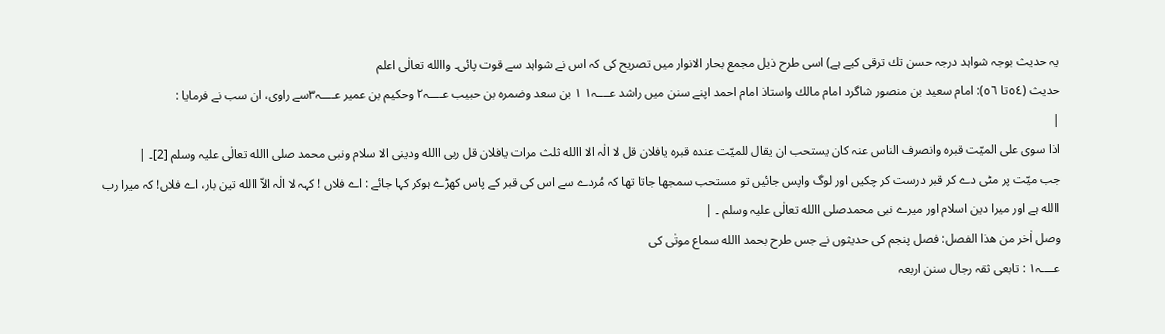یہ حدیث بوجہ شواہد درجہ حسن تك ترقی کیے ہے) اسی طرح ذیل مجمع بحار الانوار میں تصریح کی کہ اس نے شواہد سے قوت پائی۔ واالله تعالٰی اعلم
حدیث (٥٤تا ٥٦): امام سعید بن منصور شاگرد امام مالك واستاذ امام احمد اپنے سنن میں راشد عــــہ۱ ۱ بن سعد وضمرہ بن حبیب عــــہ۲ وحکیم بن عمیر عــــہ۳سے راوی، ان سب نے فرمایا :
|
اذا سوی علی المیّت قبرہ وانصرف الناس عنہ کان یستحب ان یقال للمیّت عندہ قبرہ یافلان قل لا الٰہ الا االله ثلث مرات یافلان قل ربی االله ودینی الا سلام ونبی محمد صلی االله تعالٰی علیہ وسلم [2]۔ |
جب میّت پر مٹی دے کر قبر درست کر چکیں اور لوگ واپس جائیں تو مستحب سمجھا جاتا تھا کہ مُردے سے اس کی قبر کے پاس کھڑے ہوکر کہا جائے : اے فلاں ! کہہ لا الٰہ الاّ االله تین بار، اے فلاں! کہ میرا رب االله ہے اور میرا دین اسلام اور میرے نبی محمدصلی االله تعالٰی علیہ وسلم ۔ |
وصل اٰخر من ھذا الفصل: فصل پنجم کی حدیثوں نے جس طرح بحمد االله سماع موتٰی کی
عــــہ۱ : تابعی ثقہ رجال سنن اربعہ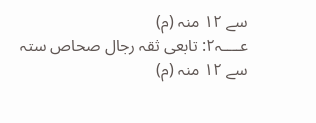سے ۱۲ منہ (م)
عــــہ۲: تابعی ثقہ رجال صحاص ستہ سے ۱۲ منہ (م)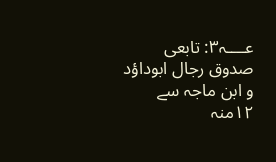عــــہ۳: تابعی صدوق رجال ابوداؤد و ابن ماجہ سے ۱۲منہ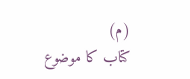(م)
کتاب کا موضوع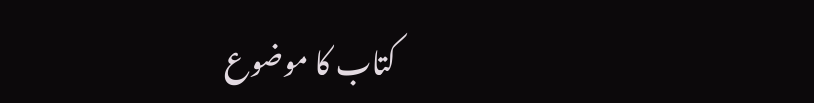کتاب کا موضوع